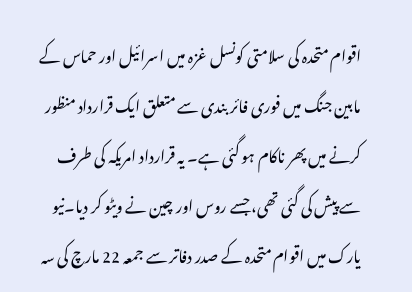اقوام متحدہ کی سلامتی کونسل غزہ میں اسرائیل اور حماس کے مابین جنگ میں فوری فائر بندی سے متعلق ایک قرارداد منظور کرنے میں پھر ناکام ہو گئی ہے۔ یہ قرارداد امریکہ کی طرف سے پیش کی گئی تھی، جسے روس اور چین نے ویٹو کر دیا۔نیو یارک میں اقوام متحدہ کے صدر دفاتر سے جمعہ 22 مارچ کی سہ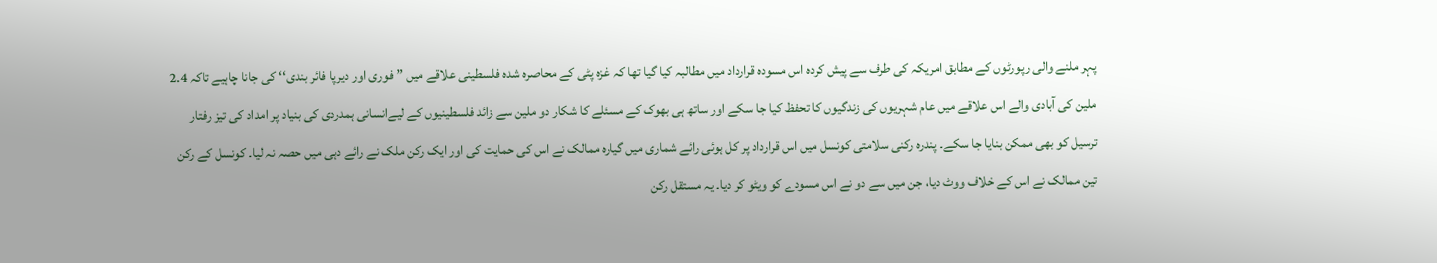پہر ملنے والی رپورٹوں کے مطابق امریکہ کی طرف سے پیش کردہ اس مسودہ قرارداد میں مطالبہ کیا گیا تھا کہ غزہ پٹی کے محاصرہ شدہ فلسطینی علاقے میں ”فوری اور دیرپا فائر بندی‘‘ کی جانا چاہیے تاکہ 2.4 ملین کی آبادی والے اس علاقے میں عام شہریوں کی زندگیوں کا تحفظ کیا جا سکے اور ساتھ ہی بھوک کے مسئلے کا شکار دو ملین سے زائد فلسطینیوں کے لیےانسانی ہمدردی کی بنیاد پر امداد کی تیز رفتار ترسیل کو بھی ممکن بنایا جا سکے۔ پندرہ رکنی سلامتی کونسل میں اس قرارداد پر کل ہوئی رائے شماری میں گیارہ ممالک نے اس کی حمایت کی اور ایک رکن ملک نے رائے دہی میں حصہ نہ لیا۔ کونسل کے رکن تین ممالک نے اس کے خلاف ووٹ دیا، جن میں سے دو نے اس مسودے کو ویٹو کر دیا۔ یہ مستقل رکن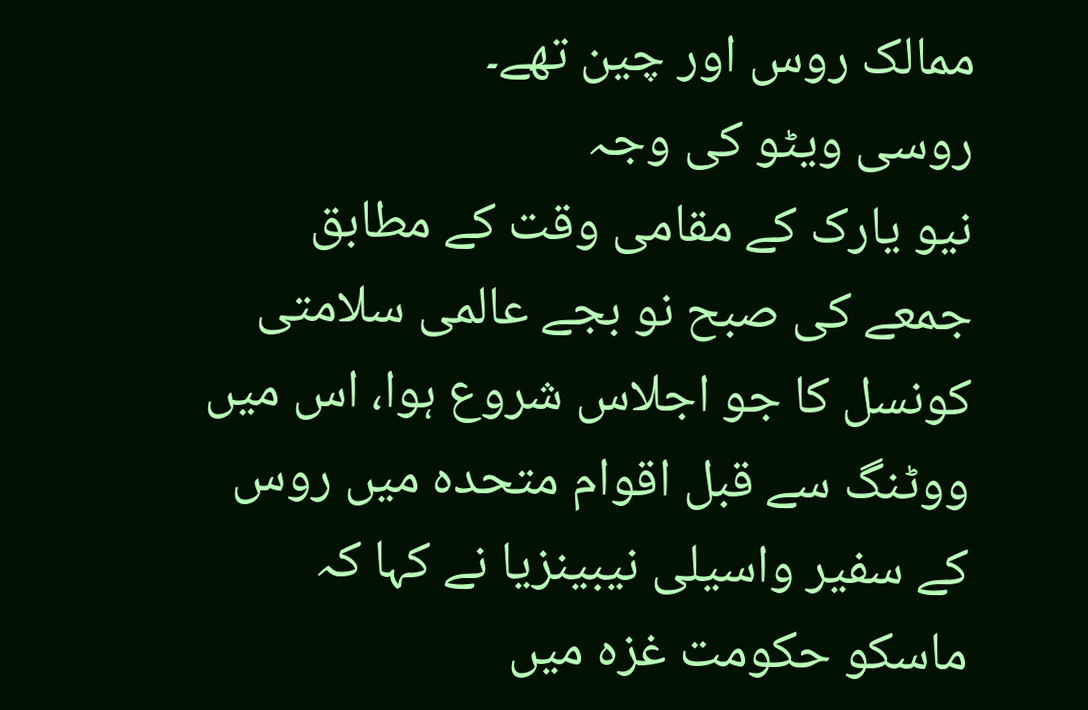ممالک روس اور چین تھے۔
روسی ویٹو کی وجہ
نیو یارک کے مقامی وقت کے مطابق جمعے کی صبح نو بجے عالمی سلامتی کونسل کا جو اجلاس شروع ہوا، اس میں ووٹنگ سے قبل اقوام متحدہ میں روس کے سفیر واسیلی نیبینزیا نے کہا کہ ماسکو حکومت غزہ میں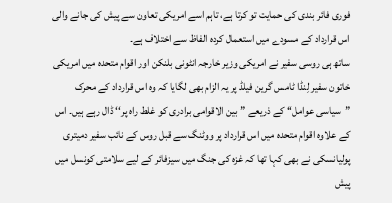فوری فائر بندی کی حمایت تو کرتا ہے، تاہم اسے امریکی تعاون سے پیش کی جانے والی اس قرارداد کے مسودے میں استعمال کردہ الفاظ سے اختلاف ہے۔
ساتھ ہی روسی سفیر نے امریکی وزیر خارجہ انٹونی بلنکن اور اقوام متحدہ میں امریکی خاتون سفیر لِنڈا ٹامس گرین فیلڈ پر یہ الزام بھی لگایا کہ وہ اس قرارداد کے محرک ”سیاسی عوامل‘‘ کے ذریعے ”بین الاقوامی برادری کو غلط راہ پر‘‘ ڈال رہے ہیں۔ اس کے علاوہ اقوام متحدہ میں اس قرارداد پر ووٹنگ سے قبل روس کے نائب سفیر دمیتری پولیانسکی نے بھی کہا تھا کہ غزہ کی جنگ میں سیزفائر کے لیے سلامتی کونسل میں پیش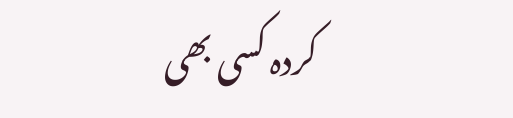کردہ کسی بھی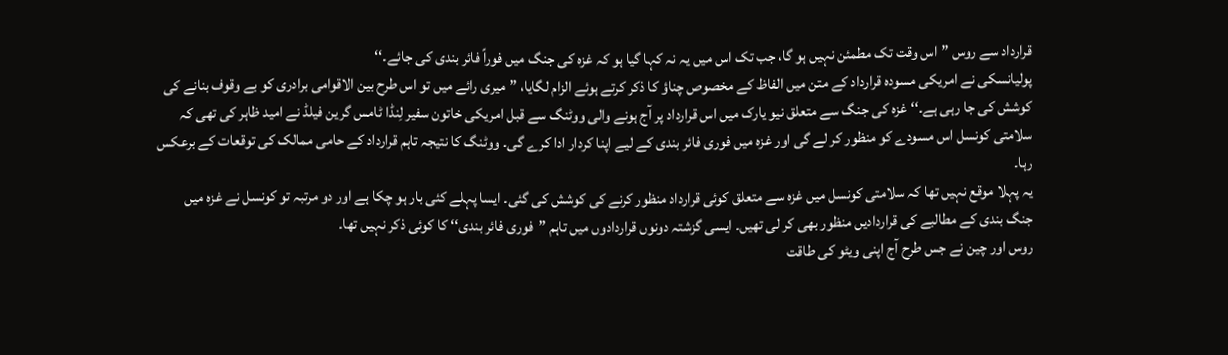قرارداد سے روس ”اس وقت تک مطمئن نہیں ہو گا، جب تک اس میں یہ نہ کہا گیا ہو کہ غزہ کی جنگ میں فوراً فائر بندی کی جائے۔‘‘
پولیانسکی نے امریکی مسودہ قرارداد کے متن میں الفاظ کے مخصوص چناؤ کا ذکر کرتے ہوئے الزام لگایا، ”میری رائے میں تو اس طرح بین الاقوامی برادری کو بے وقوف بنانے کی کوشش کی جا رہی ہے۔‘‘ غزہ کی جنگ سے متعلق نیو یارک میں اس قرارداد پر آج ہونے والی ووٹنگ سے قبل امریکی خاتون سفیر لِنڈا ٹامس گرین فیلڈ نے امید ظاہر کی تھی کہ سلامتی کونسل اس مسودے کو منظور کر لے گی اور غزہ میں فوری فائر بندی کے لیے اپنا کردار ادا کرے گی۔ ووٹنگ کا نتیجہ تاہم قرارداد کے حامی ممالک کی توقعات کے برعکس رہا۔
یہ پہلا موقع نہیں تھا کہ سلامتی کونسل میں غزہ سے متعلق کوئی قرارداد منظور کرنے کی کوشش کی گئی۔ ایسا پہلے کئی بار ہو چکا ہے اور دو مرتبہ تو کونسل نے غزہ میں جنگ بندی کے مطالبے کی قراردادیں منظور بھی کر لی تھیں۔ ایسی گزشتہ دونوں قراردادوں میں تاہم ”فوری فائر بندی‘‘ کا کوئی ذکر نہیں تھا۔
روس اور چین نے جس طرح آج اپنی ویٹو کی طاقت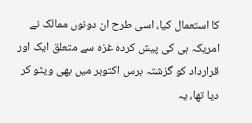کا استعمال کیا، اسی طرح ان دونوں ممالک نے امریکہ ہی کی پیش کردہ غزہ سے متعلق ایک اور قرارداد کو گزشتہ برس اکتوبر میں بھی ویٹو کر دیا تھا، یہ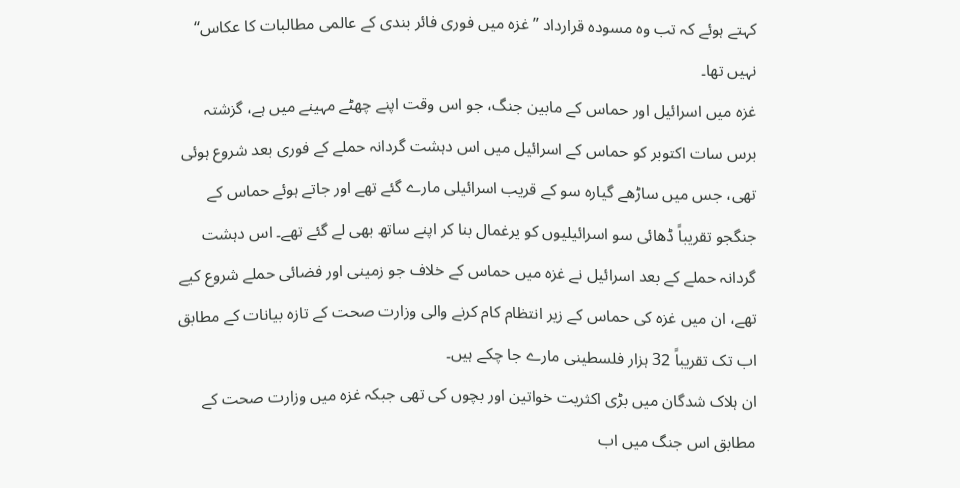کہتے ہوئے کہ تب وہ مسودہ قرارداد ”غزہ میں فوری فائر بندی کے عالمی مطالبات کا عکاس‘‘ نہیں تھا۔
غزہ میں اسرائیل اور حماس کے مابین جنگ، جو اس وقت اپنے چھٹے مہینے میں ہے، گزشتہ برس سات اکتوبر کو حماس کے اسرائیل میں اس دہشت گردانہ حملے کے فوری بعد شروع ہوئی تھی، جس میں ساڑھے گیارہ سو کے قریب اسرائیلی مارے گئے تھے اور جاتے ہوئے حماس کے جنگجو تقریباً ڈھائی سو اسرائیلیوں کو یرغمال بنا کر اپنے ساتھ بھی لے گئے تھے۔ اس دہشت گردانہ حملے کے بعد اسرائیل نے غزہ میں حماس کے خلاف جو زمینی اور فضائی حملے شروع کیے تھے، ان میں غزہ کی حماس کے زیر انتظام کام کرنے والی وزارت صحت کے تازہ بیانات کے مطابق اب تک تقریباً 32 ہزار فلسطینی مارے جا چکے ہیں۔
ان ہلاک شدگان میں بڑی اکثریت خواتین اور بچوں کی تھی جبکہ غزہ میں وزارت صحت کے مطابق اس جنگ میں اب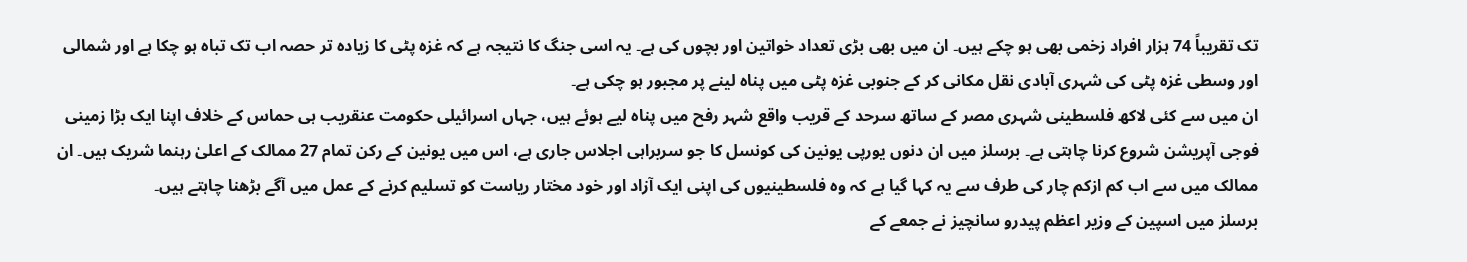تک تقریباً 74 ہزار افراد زخمی بھی ہو چکے ہیں۔ ان میں بھی بڑی تعداد خواتین اور بچوں کی ہے۔ یہ اسی جنگ کا نتیجہ ہے کہ غزہ پٹی کا زیادہ تر حصہ اب تک تباہ ہو چکا ہے اور شمالی اور وسطی غزہ پٹی کی شہری آبادی نقل مکانی کر کے جنوبی غزہ پٹی میں پناہ لینے پر مجبور ہو چکی ہے۔
ان میں سے کئی لاکھ فلسطینی شہری مصر کے ساتھ سرحد کے قریب واقع شہر رفح میں پناہ لیے ہوئے ہیں، جہاں اسرائیلی حکومت عنقریب ہی حماس کے خلاف اپنا ایک بڑا زمینی فوجی آپریشن شروع کرنا چاہتی ہے۔ برسلز میں ان دنوں یورپی یونین کی کونسل کا جو سربراہی اجلاس جاری ہے، اس میں یونین کے رکن تمام 27 ممالک کے اعلیٰ رہنما شریک ہیں۔ ان ممالک میں سے اب کم ازکم چار کی طرف سے یہ کہا گیا ہے کہ وہ فلسطینیوں کی اپنی ایک آزاد اور خود مختار ریاست کو تسلیم کرنے کے عمل میں آگے بڑھنا چاہتے ہیں۔
برسلز میں اسپین کے وزیر اعظم پیدرو سانچیز نے جمعے کے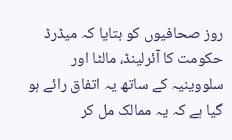روز صحافیوں کو بتایا کہ میڈرڈ حکومت کا آئرلینڈ، مالٹا اور سلووینیہ کے ساتھ یہ اتفاق رائے ہو گیا ہے کہ یہ ممالک مل کر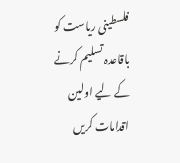فلسطینی ریاست کو باقاعدہ تسلیم کرنے کے لیے اولین اقدامات کریں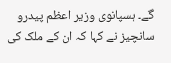گے۔ ہسپانوی وزیر اعظم پیدرو سانچیز نے کہا کہ ان کے ملک کی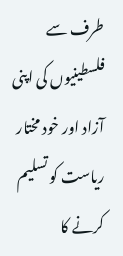طرف سے فلسطینیوں کی اپنی آزاد اور خود مختار ریاست کو تسلیم کرنے کا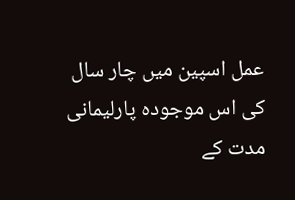عمل اسپین میں چار سال کی اس موجودہ پارلیمانی مدت کے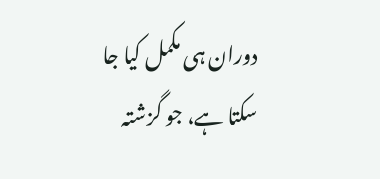دوران ہی مکمل کیا جا سکتا ہے، جو گزشتہ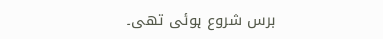برس شروع ہوئی تھی۔